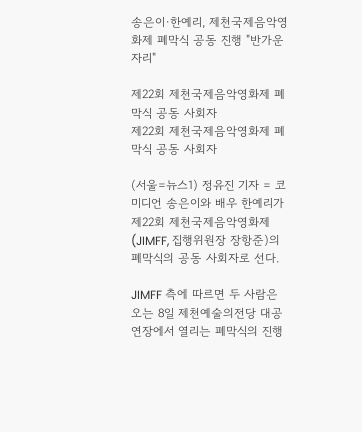송은이·한예리, 제천국제음악영화제 폐막식 공동 진행 "반가운 자리"

제22회 제천국제음악영화제 폐막식 공동 사회자
제22회 제천국제음악영화제 폐막식 공동 사회자

(서울=뉴스1) 정유진 기자 = 코미디언 송은이와 배우 한예리가 제22회 제천국제음악영화제(JIMFF, 집행위원장 장항준)의 폐막식의 공동 사회자로 선다.

JIMFF 측에 따르면 두 사람은 오는 8일 제천예술의전당 대공연장에서 열리는 폐막식의 진행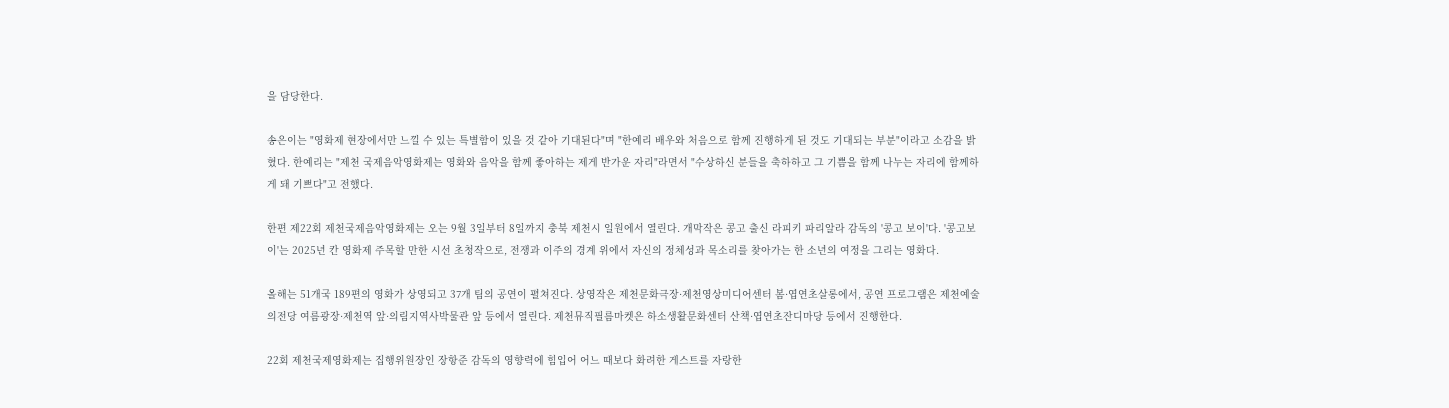을 담당한다.

송은이는 "영화제 현장에서만 느낄 수 있는 특별함이 있을 것 같아 기대된다"며 "한예리 배우와 처음으로 함께 진행하게 된 것도 기대되는 부분"이라고 소감을 밝혔다. 한예리는 "제천 국제음악영화제는 영화와 음악을 함께 좋아하는 제게 반가운 자리"라면서 "수상하신 분들을 축하하고 그 기쁨을 함께 나누는 자리에 함께하게 돼 기쁘다"고 전했다.

한편 제22회 제천국제음악영화제는 오는 9월 3일부터 8일까지 충북 제천시 일원에서 열린다. 개막작은 콩고 출신 라피키 파리알라 감독의 '콩고 보이'다. '콩고보이'는 2025년 칸 영화제 주목할 만한 시선 초청작으로, 전쟁과 이주의 경계 위에서 자신의 정체성과 목소리를 찾아가는 한 소년의 여정을 그리는 영화다.

올해는 51개국 189편의 영화가 상영되고 37개 팀의 공연이 펼쳐진다. 상영작은 제천문화극장·제천영상미디어센터 봄·엽연초살롱에서, 공연 프로그램은 제천예술의전당 여름광장·제천역 앞·의림지역사박물관 앞 등에서 열린다. 제천뮤직필름마켓은 하소생활문화센터 산책·엽연초잔디마당 등에서 진행한다.

22회 제천국제영화제는 집행위원장인 장항준 감독의 영향력에 힘입어 어느 때보다 화려한 게스트를 자랑한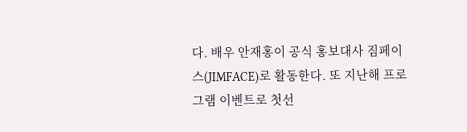다. 배우 안재홍이 공식 홍보대사 짐페이스(JIMFACE)로 활동한다. 또 지난해 프로그램 이벤트로 첫선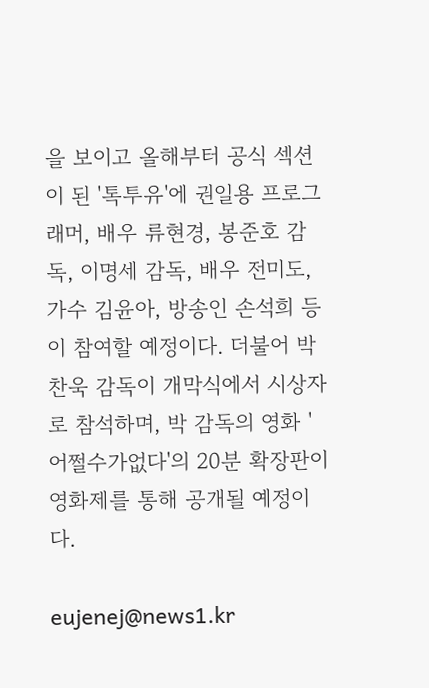을 보이고 올해부터 공식 섹션이 된 '톡투유'에 권일용 프로그래머, 배우 류현경, 봉준호 감독, 이명세 감독, 배우 전미도, 가수 김윤아, 방송인 손석희 등이 참여할 예정이다. 더불어 박찬욱 감독이 개막식에서 시상자로 참석하며, 박 감독의 영화 '어쩔수가없다'의 20분 확장판이 영화제를 통해 공개될 예정이다.

eujenej@news1.kr